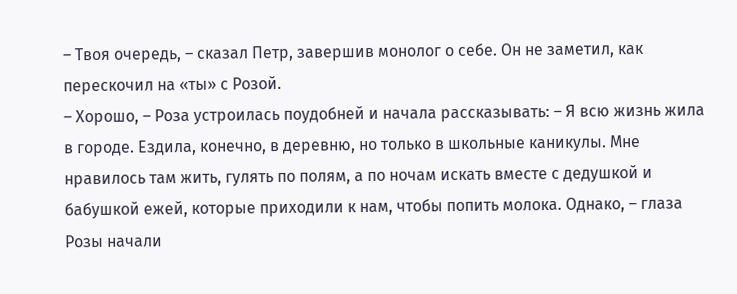– Твоя очередь, – сказал Петр, завершив монолог о себе. Он не заметил, как перескочил на «ты» с Розой.
– Хорошо, – Роза устроилась поудобней и начала рассказывать: – Я всю жизнь жила в городе. Ездила, конечно, в деревню, но только в школьные каникулы. Мне нравилось там жить, гулять по полям, а по ночам искать вместе с дедушкой и бабушкой ежей, которые приходили к нам, чтобы попить молока. Однако, – глаза Розы начали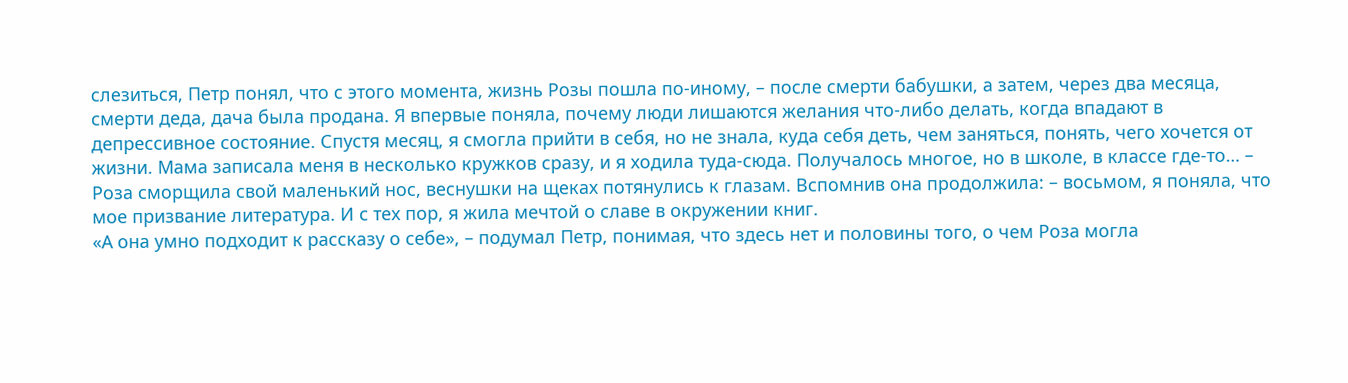слезиться, Петр понял, что с этого момента, жизнь Розы пошла по-иному, – после смерти бабушки, а затем, через два месяца, смерти деда, дача была продана. Я впервые поняла, почему люди лишаются желания что-либо делать, когда впадают в депрессивное состояние. Спустя месяц, я смогла прийти в себя, но не знала, куда себя деть, чем заняться, понять, чего хочется от жизни. Мама записала меня в несколько кружков сразу, и я ходила туда-сюда. Получалось многое, но в школе, в классе где-то… – Роза сморщила свой маленький нос, веснушки на щеках потянулись к глазам. Вспомнив она продолжила: – восьмом, я поняла, что мое призвание литература. И с тех пор, я жила мечтой о славе в окружении книг.
«А она умно подходит к рассказу о себе», – подумал Петр, понимая, что здесь нет и половины того, о чем Роза могла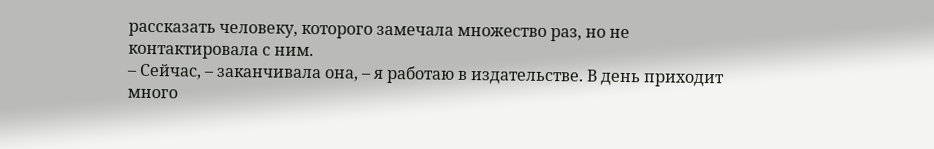рассказать человеку, которого замечала множество раз, но не контактировала с ним.
– Сейчас, – заканчивала она, – я работаю в издательстве. В день приходит много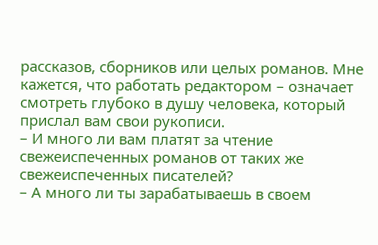рассказов, сборников или целых романов. Мне кажется, что работать редактором – означает смотреть глубоко в душу человека, который прислал вам свои рукописи.
– И много ли вам платят за чтение свежеиспеченных романов от таких же свежеиспеченных писателей?
– А много ли ты зарабатываешь в своем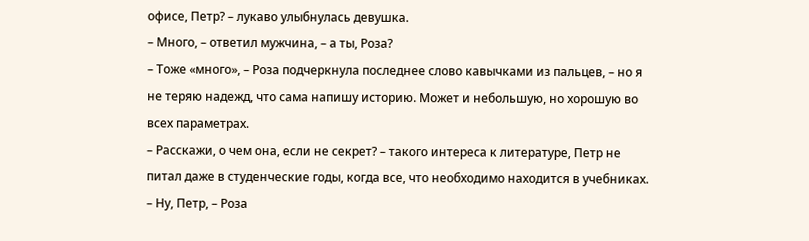офисе, Петр? – лукаво улыбнулась девушка.
– Много, – ответил мужчина, – а ты, Роза?
– Тоже «много», – Роза подчеркнула последнее слово кавычками из пальцев, – но я не теряю надежд, что сама напишу историю. Может и небольшую, но хорошую во всех параметрах.
– Расскажи, о чем она, если не секрет? – такого интереса к литературе, Петр не питал даже в студенческие годы, когда все, что необходимо находится в учебниках.
– Ну, Петр, – Роза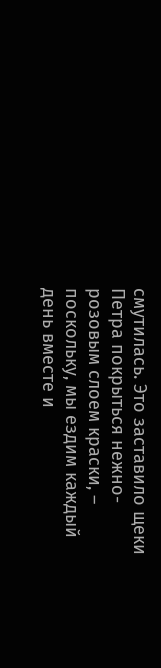смутилась. Это заставило щеки Петра покрыться нежно-розовым слоем краски, – поскольку, мы ездим каждый день вместе и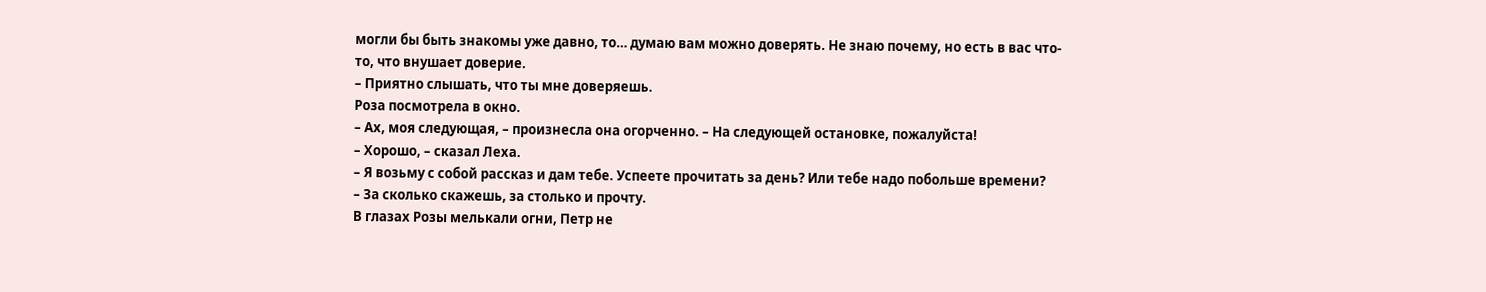могли бы быть знакомы уже давно, то… думаю вам можно доверять. Не знаю почему, но есть в вас что-то, что внушает доверие.
– Приятно слышать, что ты мне доверяешь.
Роза посмотрела в окно.
– Ах, моя следующая, – произнесла она огорченно. – На следующей остановке, пожалуйста!
– Хорошо, – сказал Леха.
– Я возьму с собой рассказ и дам тебе. Успеете прочитать за день? Или тебе надо побольше времени?
– За сколько скажешь, за столько и прочту.
В глазах Розы мелькали огни, Петр не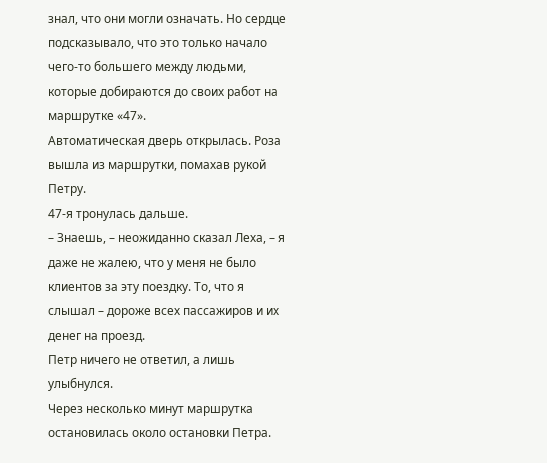знал, что они могли означать. Но сердце подсказывало, что это только начало чего-то большего между людьми, которые добираются до своих работ на маршрутке «47».
Автоматическая дверь открылась. Роза вышла из маршрутки, помахав рукой Петру.
47-я тронулась дальше.
– Знаешь, – неожиданно сказал Леха, – я даже не жалею, что у меня не было клиентов за эту поездку. То, что я слышал – дороже всех пассажиров и их денег на проезд.
Петр ничего не ответил, а лишь улыбнулся.
Через несколько минут маршрутка остановилась около остановки Петра.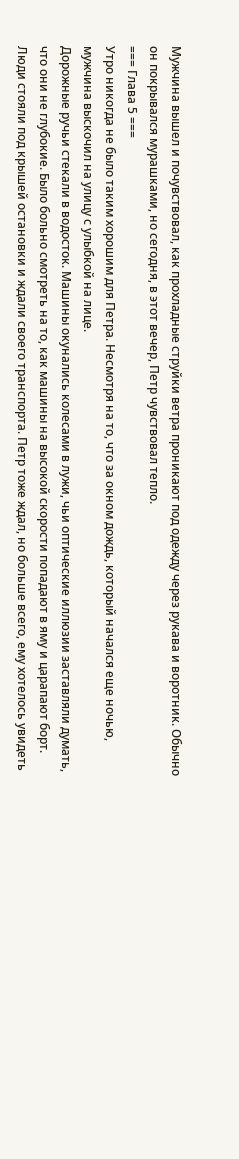Мужчина вышел и почувствовал, как прохладные струйки ветра проникают под одежду через рукава и воротник. Обычно он покрывался мурашками, но сегодня, в этот вечер, Петр чувствовал тепло.
=== Глава 5 ===
Утро никогда не было таким хорошим для Петра. Несмотря на то, что за окном дождь, который начался еще ночью, мужчина выскочил на улицу с улыбкой на лице.
Дорожные ручьи стекали в водосток. Машины окунались колесами в лужи, чьи оптические иллюзии заставляли думать, что они не глубокие. Было больно смотреть на то, как машины на высокой скорости попадают в яму и царапают борт. Люди стояли под крышей остановки и ждали своего транспорта. Петр тоже ждал, но больше всего, ему хотелось увидеть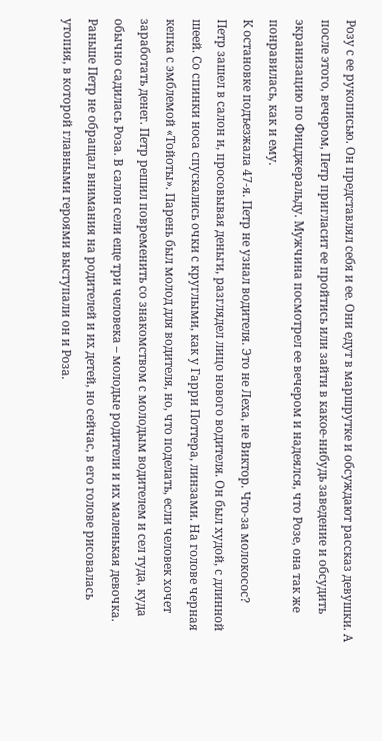Розу с ее рукописью. Он представлял себя и ее. Они едут в маршрутке и обсуждают рассказ девушки. А после этого, вечером, Петр пригласит ее пройтись или зайти в какое-нибудь заведение и обсудить экранизацию по Фицджеральду. Мужчина посмотрел ее вечером и надеялся, что Розе, она так же понравилась, как и ему.
К остановке подъезжала 47-я. Петр не узнал водителя. Это не Леха, не Виктор. Что-за молокосос?
Петр зашел в салон и, просовывая деньги, разглядел лицо нового водителя. Он был худой, с длинной шеей. Со спинки носа спускались очки с круглыми, как у Гарри Поттера, линзами. На голове черная кепка с эмблемой «Тойоты». Парень был молод для водителя, но, что поделать, если человек хочет заработать денег. Петр решил повременить со знакомством с молодым водителем и сел туда, куда обычно садилась Роза. В салон сели еще три человека – молодые родители и их маленькая девочка. Раньше Петр не обращал внимания на родителей и их детей, но сейчас, в его голове рисовалась утопия, в которой главными героями выступали он и Роза.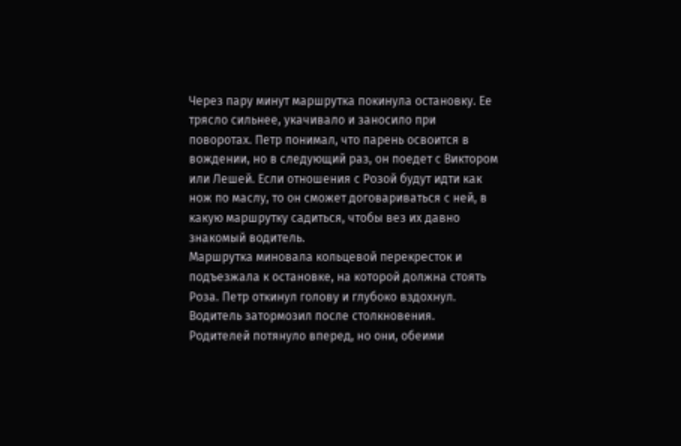Через пару минут маршрутка покинула остановку. Ее трясло сильнее, укачивало и заносило при поворотах. Петр понимал, что парень освоится в вождении, но в следующий раз, он поедет с Виктором или Лешей. Если отношения с Розой будут идти как нож по маслу, то он сможет договариваться с ней, в какую маршрутку садиться, чтобы вез их давно знакомый водитель.
Маршрутка миновала кольцевой перекресток и подъезжала к остановке, на которой должна стоять Роза. Петр откинул голову и глубоко вздохнул.
Водитель затормозил после столкновения.
Родителей потянуло вперед, но они, обеими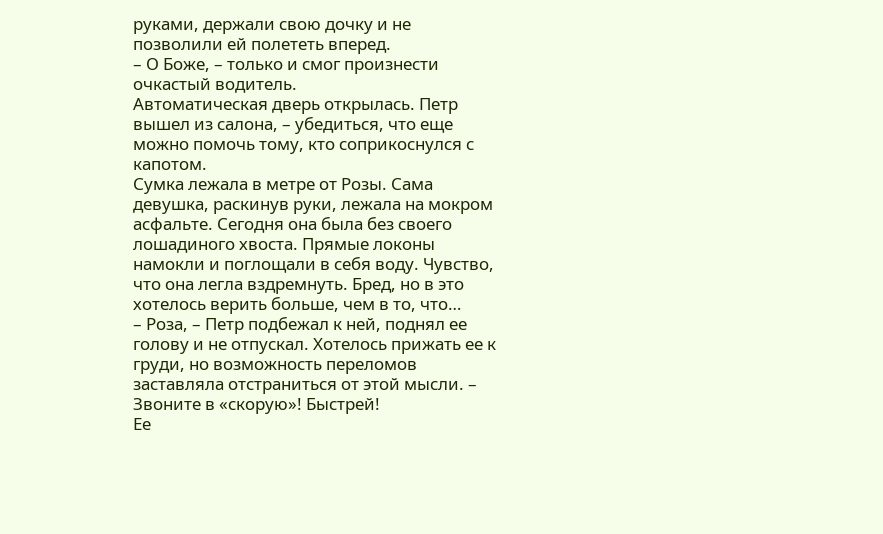руками, держали свою дочку и не позволили ей полететь вперед.
– О Боже, – только и смог произнести очкастый водитель.
Автоматическая дверь открылась. Петр вышел из салона, – убедиться, что еще можно помочь тому, кто соприкоснулся с капотом.
Сумка лежала в метре от Розы. Сама девушка, раскинув руки, лежала на мокром асфальте. Сегодня она была без своего лошадиного хвоста. Прямые локоны намокли и поглощали в себя воду. Чувство, что она легла вздремнуть. Бред, но в это хотелось верить больше, чем в то, что…
– Роза, – Петр подбежал к ней, поднял ее голову и не отпускал. Хотелось прижать ее к груди, но возможность переломов заставляла отстраниться от этой мысли. – Звоните в «скорую»! Быстрей!
Ее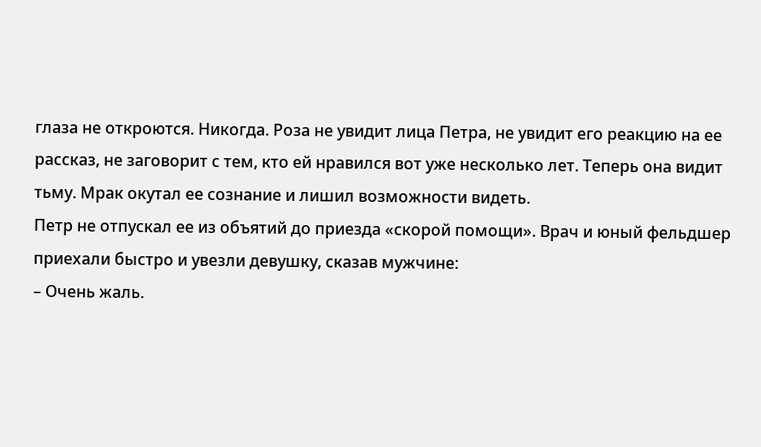глаза не откроются. Никогда. Роза не увидит лица Петра, не увидит его реакцию на ее рассказ, не заговорит с тем, кто ей нравился вот уже несколько лет. Теперь она видит тьму. Мрак окутал ее сознание и лишил возможности видеть.
Петр не отпускал ее из объятий до приезда «скорой помощи». Врач и юный фельдшер приехали быстро и увезли девушку, сказав мужчине:
– Очень жаль.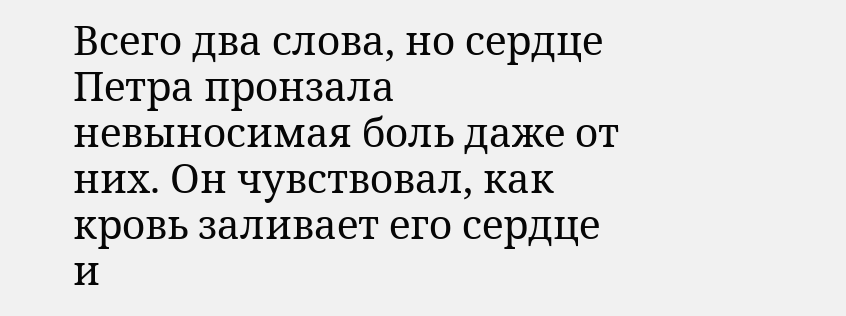Всего два слова, но сердце Петра пронзала невыносимая боль даже от них. Он чувствовал, как кровь заливает его сердце и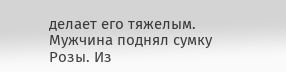делает его тяжелым.
Мужчина поднял сумку Розы. Из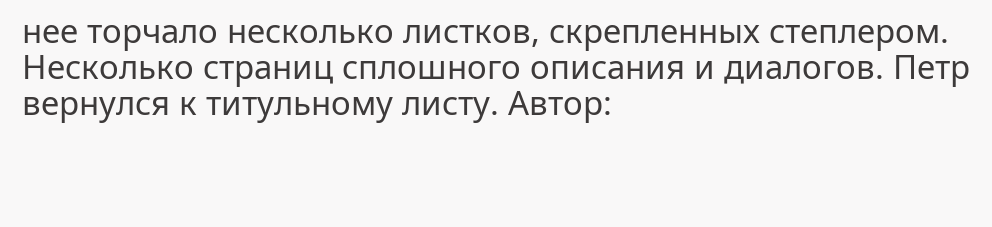нее торчало несколько листков, скрепленных степлером.
Несколько страниц сплошного описания и диалогов. Петр вернулся к титульному листу. Автор: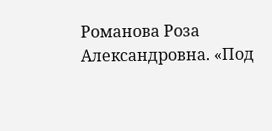Романова Роза Александровна. «Под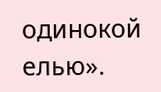одинокой елью».